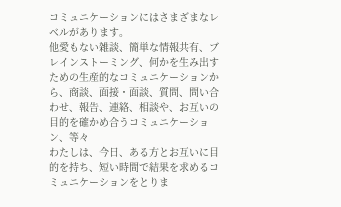コミュニケーションにはさまざまなレベルがあります。
他愛もない雑談、簡単な情報共有、ブレインストーミング、何かを生み出すための生産的なコミュニケーションから、商談、面接・面談、質問、問い合わせ、報告、連絡、相談や、お互いの目的を確かめ合うコミュニケーション、等々
わたしは、今日、ある方とお互いに目的を持ち、短い時間で結果を求めるコミュニケーションをとりま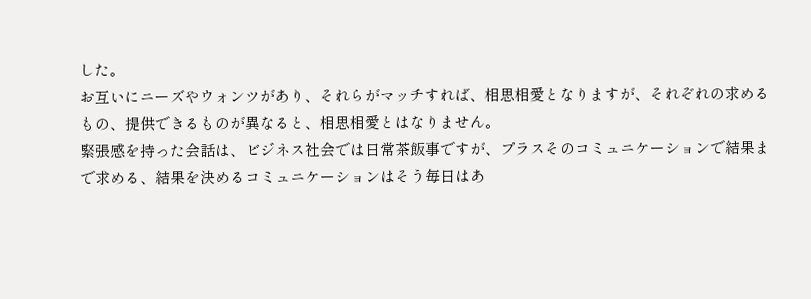した。
お互いにニーズやウォンツがあり、それらがマッチすれば、相思相愛となりますが、それぞれの求めるもの、提供できるものが異なると、相思相愛とはなりません。
緊張感を持った会話は、ビジネス社会では日常茶飯事ですが、プラスそのコミュニケーションで結果まで求める、結果を決めるコミュニケーションはそう毎日はあ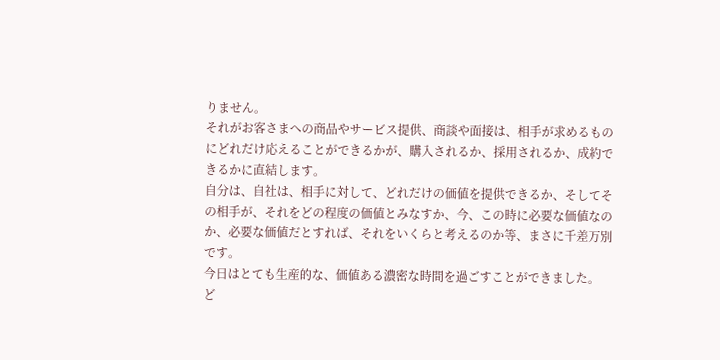りません。
それがお客さまへの商品やサービス提供、商談や面接は、相手が求めるものにどれだけ応えることができるかが、購入されるか、採用されるか、成約できるかに直結します。
自分は、自社は、相手に対して、どれだけの価値を提供できるか、そしてその相手が、それをどの程度の価値とみなすか、今、この時に必要な価値なのか、必要な価値だとすれば、それをいくらと考えるのか等、まさに千差万別です。
今日はとても生産的な、価値ある濃密な時間を過ごすことができました。
ど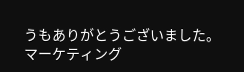うもありがとうございました。
マーケティング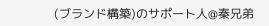(ブランド構築)のサポート人@秦兄弟